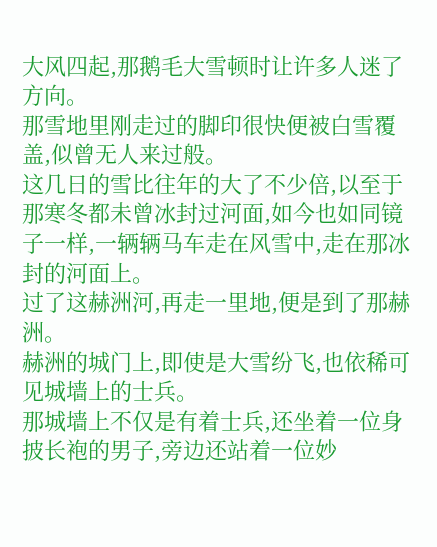大风四起,那鹅毛大雪顿时让许多人迷了方向。
那雪地里刚走过的脚印很快便被白雪覆盖,似曾无人来过般。
这几日的雪比往年的大了不少倍,以至于那寒冬都未曾冰封过河面,如今也如同镜子一样,一辆辆马车走在风雪中,走在那冰封的河面上。
过了这赫洲河,再走一里地,便是到了那赫洲。
赫洲的城门上,即使是大雪纷飞,也依稀可见城墙上的士兵。
那城墙上不仅是有着士兵,还坐着一位身披长袍的男子,旁边还站着一位妙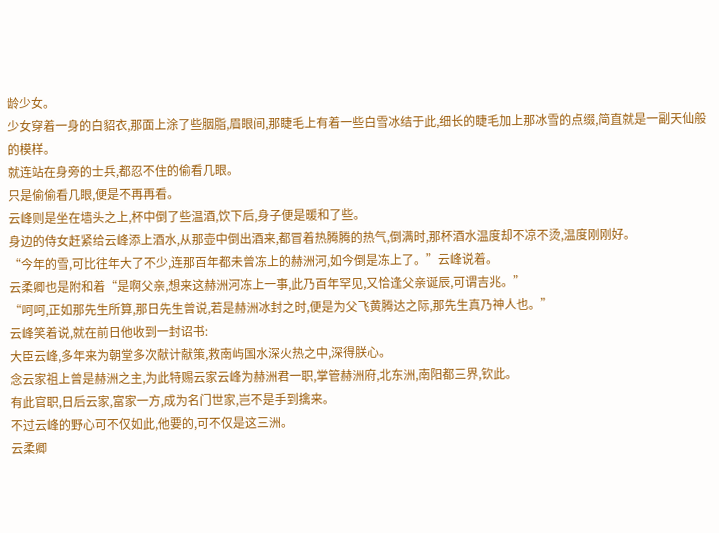龄少女。
少女穿着一身的白貂衣,那面上涂了些胭脂,眉眼间,那睫毛上有着一些白雪冰结于此,细长的睫毛加上那冰雪的点缀,简直就是一副天仙般的模样。
就连站在身旁的士兵,都忍不住的偷看几眼。
只是偷偷看几眼,便是不再再看。
云峰则是坐在墙头之上,杯中倒了些温酒,饮下后,身子便是暖和了些。
身边的侍女赶紧给云峰添上酒水,从那壶中倒出酒来,都冒着热腾腾的热气,倒满时,那杯酒水温度却不凉不烫,温度刚刚好。
“今年的雪,可比往年大了不少,连那百年都未曾冻上的赫洲河,如今倒是冻上了。”云峰说着。
云柔卿也是附和着“是啊父亲,想来这赫洲河冻上一事,此乃百年罕见,又恰逢父亲诞辰,可谓吉兆。”
“呵呵,正如那先生所算,那日先生曾说,若是赫洲冰封之时,便是为父飞黄腾达之际,那先生真乃神人也。”
云峰笑着说,就在前日他收到一封诏书:
大臣云峰,多年来为朝堂多次献计献策,救南屿国水深火热之中,深得朕心。
念云家祖上曾是赫洲之主,为此特赐云家云峰为赫洲君一职,掌管赫洲府,北东洲,南阳都三界,钦此。
有此官职,日后云家,富家一方,成为名门世家,岂不是手到擒来。
不过云峰的野心可不仅如此,他要的,可不仅是这三洲。
云柔卿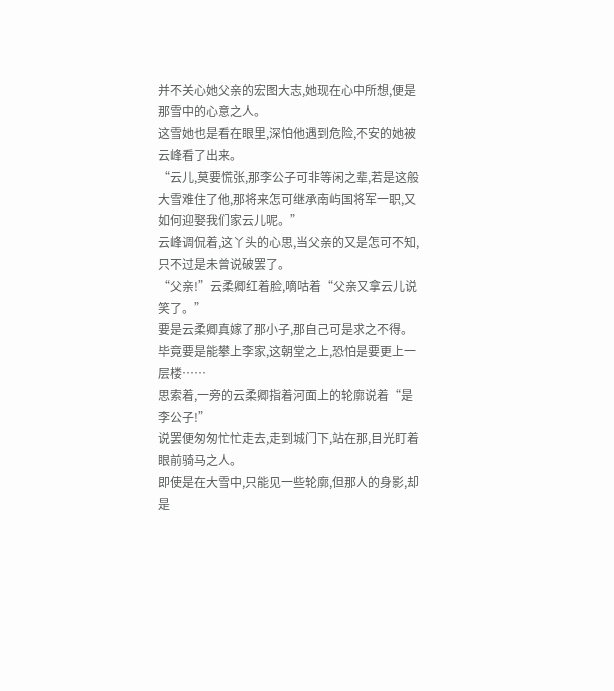并不关心她父亲的宏图大志,她现在心中所想,便是那雪中的心意之人。
这雪她也是看在眼里,深怕他遇到危险,不安的她被云峰看了出来。
“云儿,莫要慌张,那李公子可非等闲之辈,若是这般大雪难住了他,那将来怎可继承南屿国将军一职,又如何迎娶我们家云儿呢。”
云峰调侃着,这丫头的心思,当父亲的又是怎可不知,只不过是未曾说破罢了。
“父亲!”云柔卿红着脸,嘀咕着“父亲又拿云儿说笑了。”
要是云柔卿真嫁了那小子,那自己可是求之不得。
毕竟要是能攀上李家,这朝堂之上,恐怕是要更上一层楼……
思索着,一旁的云柔卿指着河面上的轮廓说着“是李公子!”
说罢便匆匆忙忙走去,走到城门下,站在那,目光盯着眼前骑马之人。
即使是在大雪中,只能见一些轮廓,但那人的身影,却是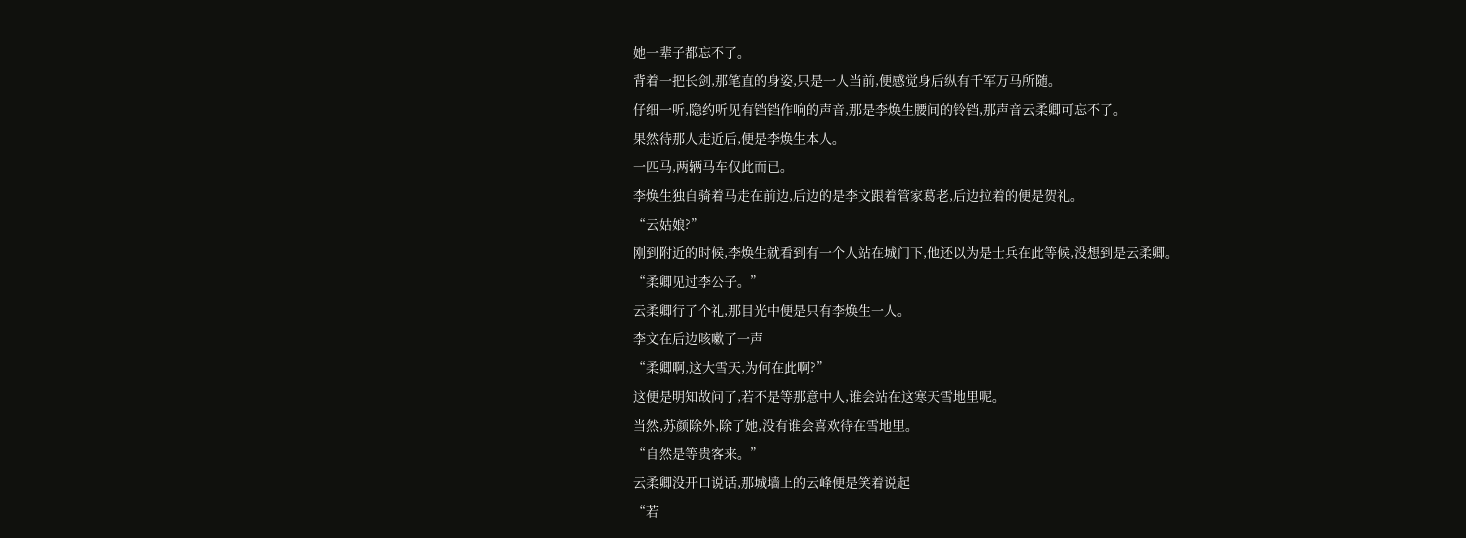她一辈子都忘不了。
背着一把长剑,那笔直的身姿,只是一人当前,便感觉身后纵有千军万马所随。
仔细一听,隐约听见有铛铛作响的声音,那是李焕生腰间的铃铛,那声音云柔卿可忘不了。
果然待那人走近后,便是李焕生本人。
一匹马,两辆马车仅此而已。
李焕生独自骑着马走在前边,后边的是李文跟着管家葛老,后边拉着的便是贺礼。
“云姑娘?”
刚到附近的时候,李焕生就看到有一个人站在城门下,他还以为是士兵在此等候,没想到是云柔卿。
“柔卿见过李公子。”
云柔卿行了个礼,那目光中便是只有李焕生一人。
李文在后边咳嗽了一声
“柔卿啊,这大雪天,为何在此啊?”
这便是明知故问了,若不是等那意中人,谁会站在这寒天雪地里呢。
当然,苏颜除外,除了她,没有谁会喜欢待在雪地里。
“自然是等贵客来。”
云柔卿没开口说话,那城墙上的云峰便是笑着说起
“若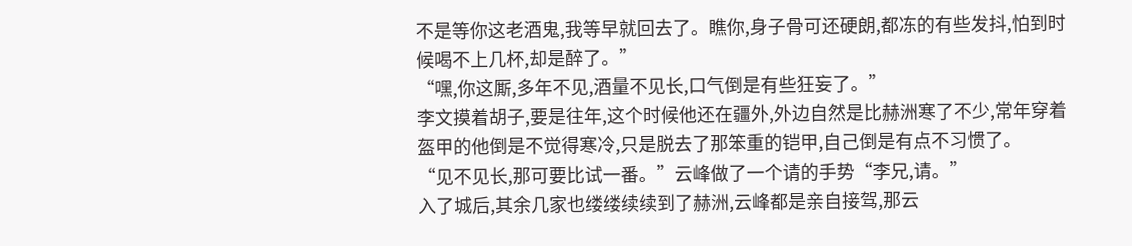不是等你这老酒鬼,我等早就回去了。瞧你,身子骨可还硬朗,都冻的有些发抖,怕到时候喝不上几杯,却是醉了。”
“嘿,你这厮,多年不见,酒量不见长,口气倒是有些狂妄了。”
李文摸着胡子,要是往年,这个时候他还在疆外,外边自然是比赫洲寒了不少,常年穿着盔甲的他倒是不觉得寒冷,只是脱去了那笨重的铠甲,自己倒是有点不习惯了。
“见不见长,那可要比试一番。”云峰做了一个请的手势“李兄,请。”
入了城后,其余几家也缕缕续续到了赫洲,云峰都是亲自接驾,那云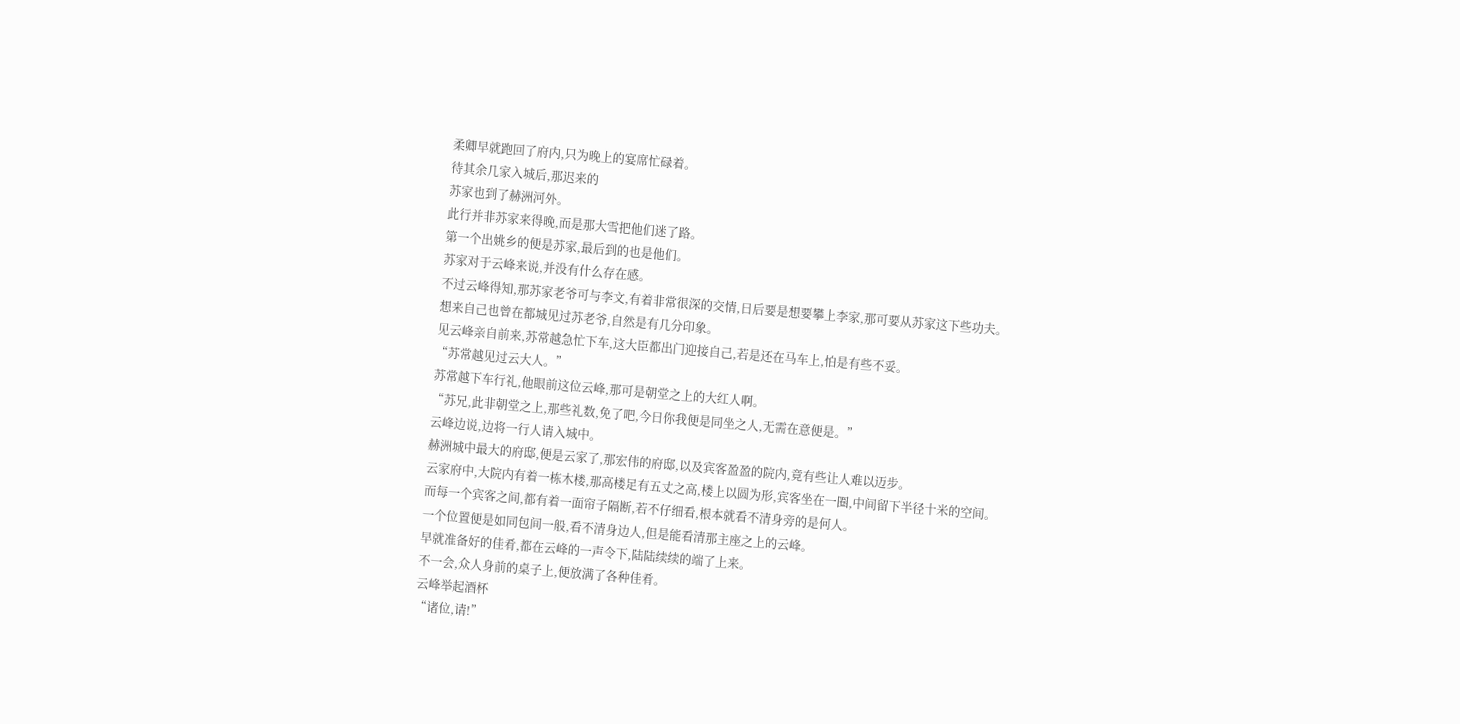柔卿早就跑回了府内,只为晚上的宴席忙碌着。
待其余几家入城后,那迟来的
苏家也到了赫洲河外。
此行并非苏家来得晚,而是那大雪把他们迷了路。
第一个出姚乡的便是苏家,最后到的也是他们。
苏家对于云峰来说,并没有什么存在感。
不过云峰得知,那苏家老爷可与李文,有着非常很深的交情,日后要是想要攀上李家,那可要从苏家这下些功夫。
想来自己也曾在都城见过苏老爷,自然是有几分印象。
见云峰亲自前来,苏常越急忙下车,这大臣都出门迎接自己,若是还在马车上,怕是有些不妥。
“苏常越见过云大人。”
苏常越下车行礼,他眼前这位云峰,那可是朝堂之上的大红人啊。
“苏兄,此非朝堂之上,那些礼数,免了吧,今日你我便是同坐之人,无需在意便是。”
云峰边说,边将一行人请入城中。
赫洲城中最大的府邸,便是云家了,那宏伟的府邸,以及宾客盈盈的院内,竟有些让人难以迈步。
云家府中,大院内有着一栋木楼,那高楼足有五丈之高,楼上以圆为形,宾客坐在一圈,中间留下半径十米的空间。
而每一个宾客之间,都有着一面帘子隔断,若不仔细看,根本就看不清身旁的是何人。
一个位置便是如同包间一般,看不清身边人,但是能看清那主座之上的云峰。
早就准备好的佳肴,都在云峰的一声令下,陆陆续续的端了上来。
不一会,众人身前的桌子上,便放满了各种佳肴。
云峰举起酒杯
“诸位,请!”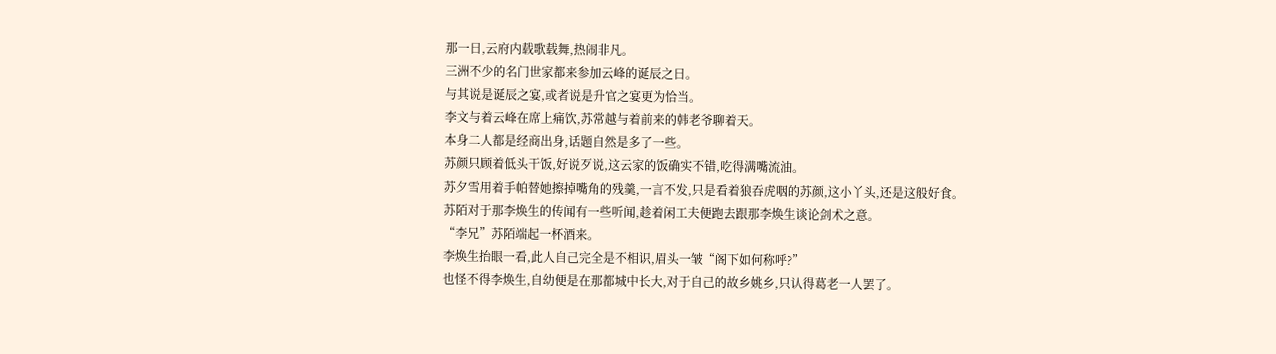那一日,云府内载歌载舞,热闹非凡。
三洲不少的名门世家都来参加云峰的诞辰之日。
与其说是诞辰之宴,或者说是升官之宴更为恰当。
李文与着云峰在席上痛饮,苏常越与着前来的韩老爷聊着天。
本身二人都是经商出身,话题自然是多了一些。
苏颜只顾着低头干饭,好说歹说,这云家的饭确实不错,吃得满嘴流油。
苏夕雪用着手帕替她擦掉嘴角的残羹,一言不发,只是看着狼吞虎咽的苏颜,这小丫头,还是这般好食。
苏陌对于那李焕生的传闻有一些听闻,趁着闲工夫便跑去跟那李焕生谈论剑术之意。
“李兄”苏陌端起一杯酒来。
李焕生抬眼一看,此人自己完全是不相识,眉头一皱“阁下如何称呼?”
也怪不得李焕生,自幼便是在那都城中长大,对于自己的故乡姚乡,只认得葛老一人罢了。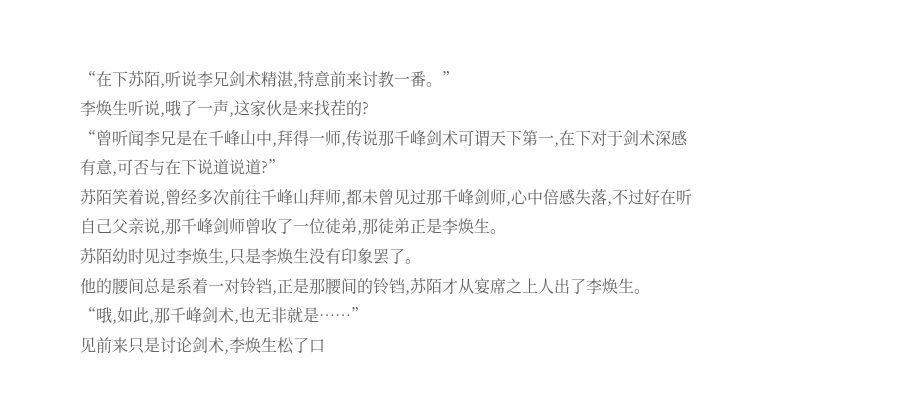“在下苏陌,听说李兄剑术精湛,特意前来讨教一番。”
李焕生听说,哦了一声,这家伙是来找茬的?
“曾听闻李兄是在千峰山中,拜得一师,传说那千峰剑术可谓天下第一,在下对于剑术深感有意,可否与在下说道说道?”
苏陌笑着说,曾经多次前往千峰山拜师,都未曾见过那千峰剑师,心中倍感失落,不过好在听自己父亲说,那千峰剑师曾收了一位徒弟,那徒弟正是李焕生。
苏陌幼时见过李焕生,只是李焕生没有印象罢了。
他的腰间总是系着一对铃铛,正是那腰间的铃铛,苏陌才从宴席之上人出了李焕生。
“哦,如此,那千峰剑术,也无非就是……”
见前来只是讨论剑术,李焕生松了口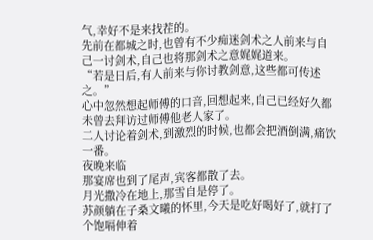气,幸好不是来找茬的。
先前在都城之时,也曾有不少痴迷剑术之人前来与自己一讨剑术,自己也将那剑术之意娓娓道来。
“若是日后,有人前来与你讨教剑意,这些都可传述之。”
心中忽然想起师傅的口音,回想起来,自己已经好久都未曾去拜访过师傅他老人家了。
二人讨论着剑术,到激烈的时候,也都会把酒倒满,痛饮一番。
夜晚来临
那宴席也到了尾声,宾客都散了去。
月光撒冷在地上,那雪自是停了。
苏颜躺在子桑文曦的怀里,今天是吃好喝好了,就打了个饱嗝伸着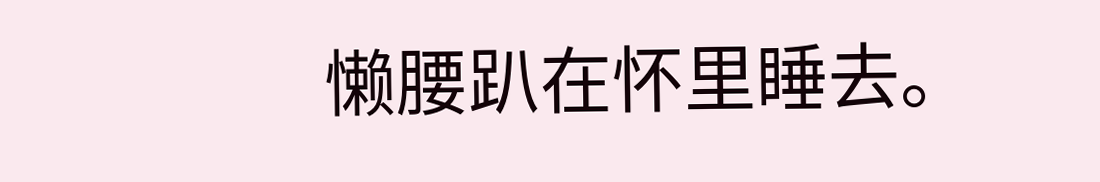懒腰趴在怀里睡去。